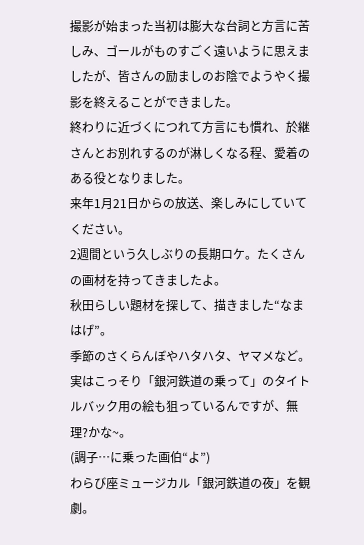撮影が始まった当初は膨大な台詞と方言に苦しみ、ゴールがものすごく遠いように思えましたが、皆さんの励ましのお陰でようやく撮影を終えることができました。
終わりに近づくにつれて方言にも慣れ、於継さんとお別れするのが淋しくなる程、愛着のある役となりました。
来年1月21日からの放送、楽しみにしていてください。
2週間という久しぶりの長期ロケ。たくさんの画材を持ってきましたよ。
秋田らしい題材を探して、描きました“なまはげ”。
季節のさくらんぼやハタハタ、ヤマメなど。
実はこっそり「銀河鉄道の乗って」のタイトルバック用の絵も狙っているんですが、無理?かな~。
(調子…に乗った画伯“よ”)
わらび座ミュージカル「銀河鉄道の夜」を観劇。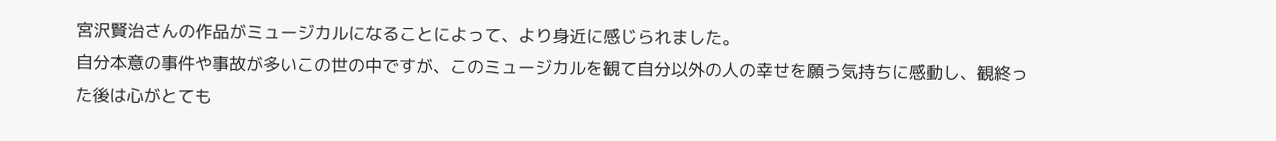宮沢賢治さんの作品がミュージカルになることによって、より身近に感じられました。
自分本意の事件や事故が多いこの世の中ですが、このミュージカルを観て自分以外の人の幸せを願う気持ちに感動し、観終った後は心がとても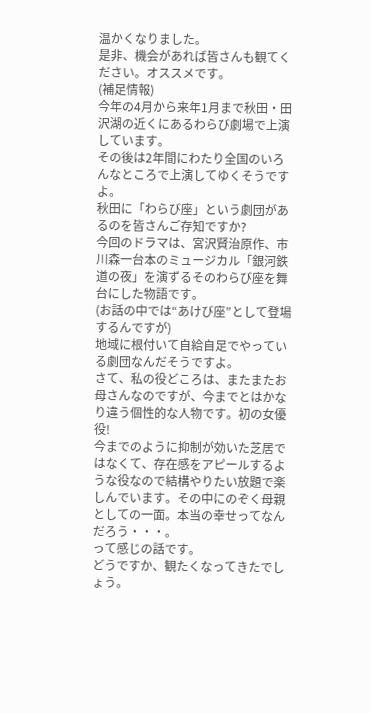温かくなりました。
是非、機会があれば皆さんも観てください。オススメです。
(補足情報)
今年の4月から来年1月まで秋田・田沢湖の近くにあるわらび劇場で上演しています。
その後は2年間にわたり全国のいろんなところで上演してゆくそうですよ。
秋田に「わらび座」という劇団があるのを皆さんご存知ですか?
今回のドラマは、宮沢賢治原作、市川森一台本のミュージカル「銀河鉄道の夜」を演ずるそのわらび座を舞台にした物語です。
(お話の中では“あけび座”として登場するんですが)
地域に根付いて自給自足でやっている劇団なんだそうですよ。
さて、私の役どころは、またまたお母さんなのですが、今までとはかなり違う個性的な人物です。初の女優役!
今までのように抑制が効いた芝居ではなくて、存在感をアピールするような役なので結構やりたい放題で楽しんでいます。その中にのぞく母親としての一面。本当の幸せってなんだろう・・・。
って感じの話です。
どうですか、観たくなってきたでしょう。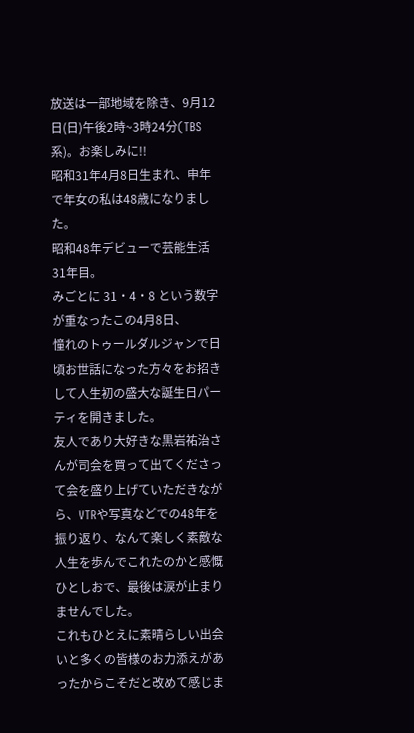放送は一部地域を除き、9月12日(日)午後2時~3時24分(TBS系)。お楽しみに!!
昭和31年4月8日生まれ、申年で年女の私は48歳になりました。
昭和48年デビューで芸能生活31年目。
みごとに 31・4・8 という数字が重なったこの4月8日、
憧れのトゥールダルジャンで日頃お世話になった方々をお招きして人生初の盛大な誕生日パーティを開きました。
友人であり大好きな黒岩祐治さんが司会を買って出てくださって会を盛り上げていただきながら、VTRや写真などでの48年を振り返り、なんて楽しく素敵な人生を歩んでこれたのかと感慨ひとしおで、最後は涙が止まりませんでした。
これもひとえに素晴らしい出会いと多くの皆様のお力添えがあったからこそだと改めて感じま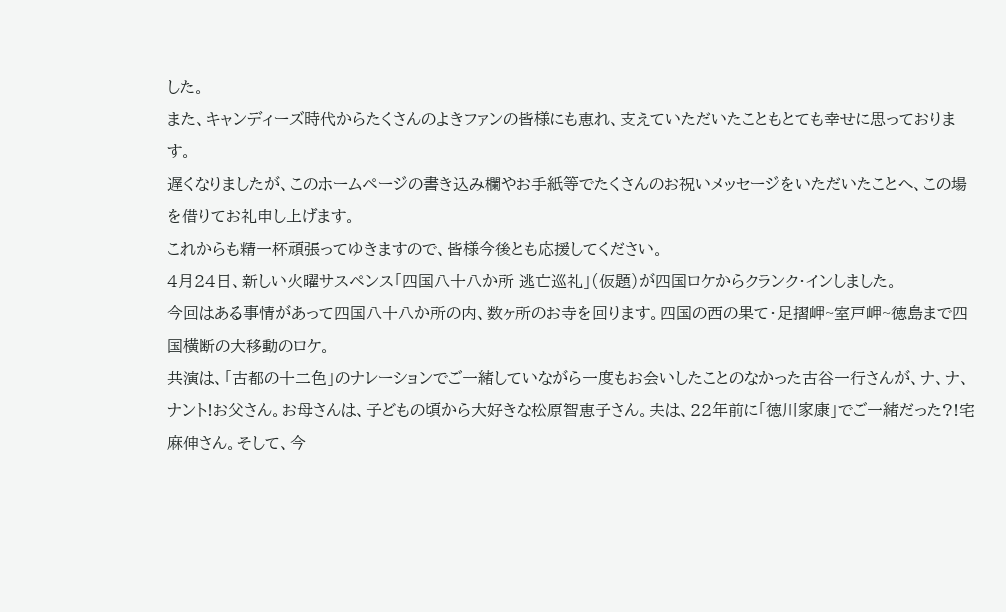した。
また、キャンディーズ時代からたくさんのよきファンの皆様にも恵れ、支えていただいたこともとても幸せに思っております。
遅くなりましたが、このホームページの書き込み欄やお手紙等でたくさんのお祝いメッセージをいただいたことへ、この場を借りてお礼申し上げます。
これからも精一杯頑張ってゆきますので、皆様今後とも応援してください。
4月24日、新しい火曜サスペンス「四国八十八か所 逃亡巡礼」(仮題)が四国ロケからクランク・インしました。
今回はある事情があって四国八十八か所の内、数ヶ所のお寺を回ります。四国の西の果て・足摺岬~室戸岬~徳島まで四国横断の大移動のロケ。
共演は、「古都の十二色」のナレーションでご一緒していながら一度もお会いしたことのなかった古谷一行さんが、ナ、ナ、ナント!お父さん。お母さんは、子どもの頃から大好きな松原智恵子さん。夫は、22年前に「徳川家康」でご一緒だった?!宅麻伸さん。そして、今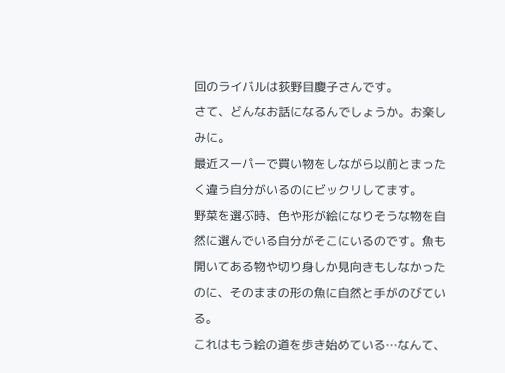回のライバルは荻野目慶子さんです。
さて、どんなお話になるんでしょうか。お楽しみに。
最近スーパーで買い物をしながら以前とまったく違う自分がいるのにビックリしてます。
野菜を選ぶ時、色や形が絵になりそうな物を自然に選んでいる自分がそこにいるのです。魚も開いてある物や切り身しか見向きもしなかったのに、そのままの形の魚に自然と手がのびている。
これはもう絵の道を歩き始めている…なんて、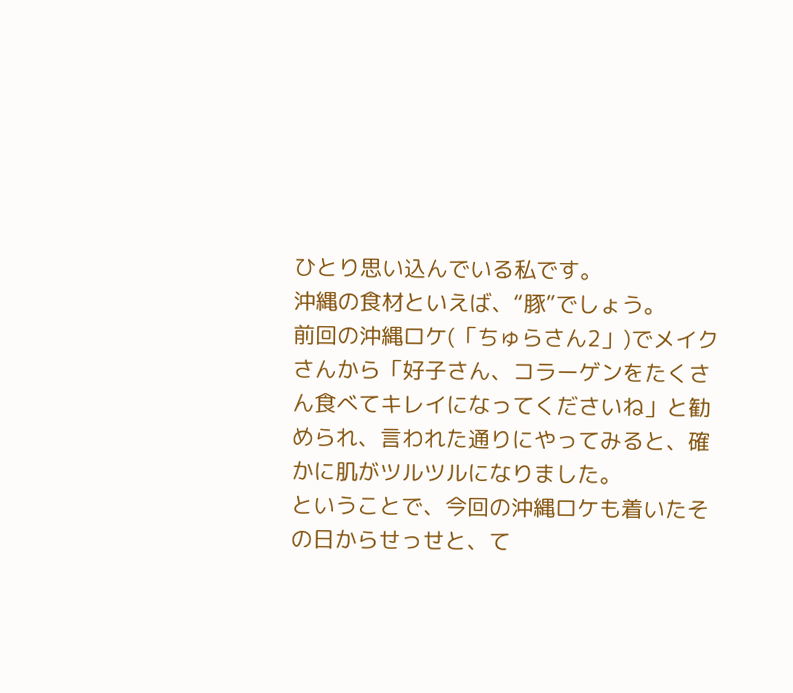ひとり思い込んでいる私です。
沖縄の食材といえば、“豚”でしょう。
前回の沖縄ロケ(「ちゅらさん2」)でメイクさんから「好子さん、コラーゲンをたくさん食べてキレイになってくださいね」と勧められ、言われた通りにやってみると、確かに肌がツルツルになりました。
ということで、今回の沖縄ロケも着いたその日からせっせと、て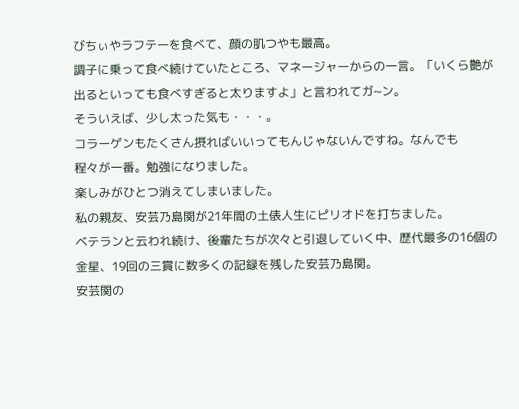びちぃやラフテーを食べて、顔の肌つやも最高。
調子に乗って食べ続けていたところ、マネージャーからの一言。「いくら艶が出るといっても食べすぎると太りますよ」と言われてガ~ン。
そういえば、少し太った気も・・・。
コラーゲンもたくさん摂ればいいってもんじゃないんですね。なんでも
程々が一番。勉強になりました。
楽しみがひとつ消えてしまいました。
私の親友、安芸乃島関が21年間の土俵人生にピリオドを打ちました。
ベテランと云われ続け、後輩たちが次々と引退していく中、歴代最多の16個の金星、19回の三賞に数多くの記録を残した安芸乃島関。
安芸関の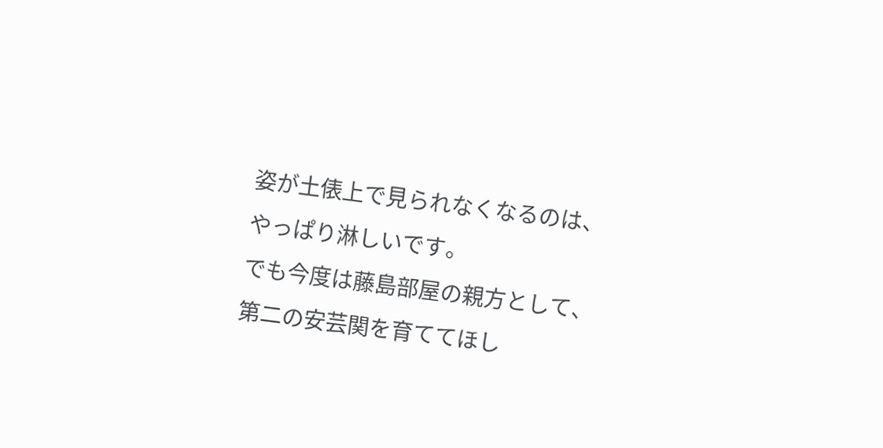姿が土俵上で見られなくなるのは、やっぱり淋しいです。
でも今度は藤島部屋の親方として、第二の安芸関を育ててほし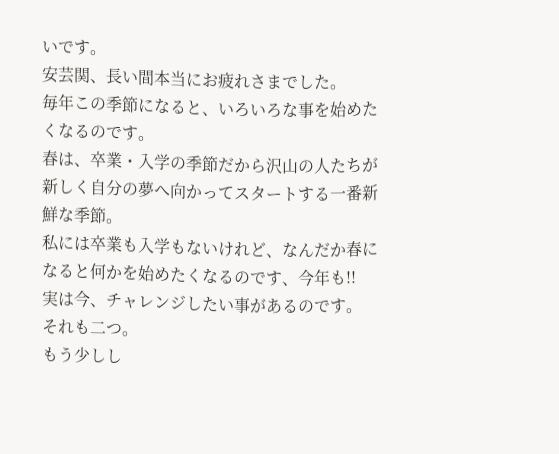いです。
安芸関、長い間本当にお疲れさまでした。
毎年この季節になると、いろいろな事を始めたくなるのです。
春は、卒業・入学の季節だから沢山の人たちが新しく自分の夢へ向かってスタートする一番新鮮な季節。
私には卒業も入学もないけれど、なんだか春になると何かを始めたくなるのです、今年も!!
実は今、チャレンジしたい事があるのです。
それも二つ。
もう少しし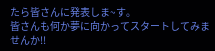たら皆さんに発表しま~す。
皆さんも何か夢に向かってスタートしてみませんか!!